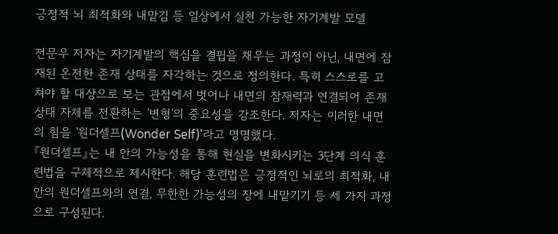긍정적 뇌 최적화와 내맡김 등 일상에서 실천 가능한 자기계발 모델

전문우 저자는 자기계발의 핵심을 결핍을 채우는 과정이 아닌, 내면에 잠재된 온전한 존재 상태를 자각하는 것으로 정의한다. 특히 스스로를 고쳐야 할 대상으로 보는 관점에서 벗어나 내면의 잠재력과 연결되어 존재 상태 자체를 전환하는 '변형'의 중요성을 강조한다. 저자는 이러한 내면의 힘을 '원더셀프(Wonder Self)'라고 명명했다.
『원더셀프』는 내 안의 가능성을 통해 현실을 변화시키는 3단계 의식 훈련법을 구체적으로 제시한다. 해당 훈련법은 긍정적인 뇌로의 최적화, 내 안의 원더셀프와의 연결, 무한한 가능성의 장에 내맡기기 등 세 가지 과정으로 구성된다.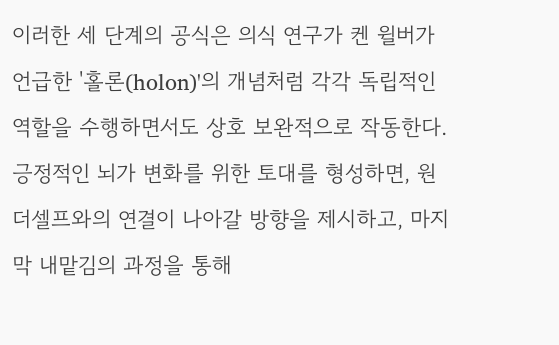이러한 세 단계의 공식은 의식 연구가 켄 윌버가 언급한 '홀론(holon)'의 개념처럼 각각 독립적인 역할을 수행하면서도 상호 보완적으로 작동한다. 긍정적인 뇌가 변화를 위한 토대를 형성하면, 원더셀프와의 연결이 나아갈 방향을 제시하고, 마지막 내맡김의 과정을 통해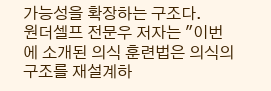가능성을 확장하는 구조다.
원더셀프 전문우 저자는 "이번에 소개된 의식 훈련법은 의식의 구조를 재설계하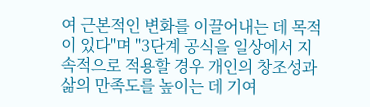여 근본적인 변화를 이끌어내는 데 목적이 있다"며 "3단계 공식을 일상에서 지속적으로 적용할 경우 개인의 창조성과 삶의 만족도를 높이는 데 기여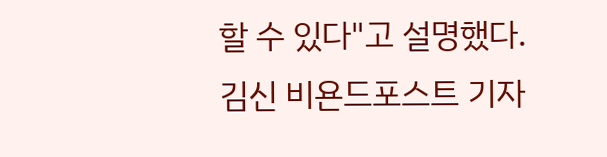할 수 있다"고 설명했다.
김신 비욘드포스트 기자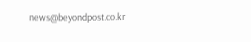news@beyondpost.co.kr